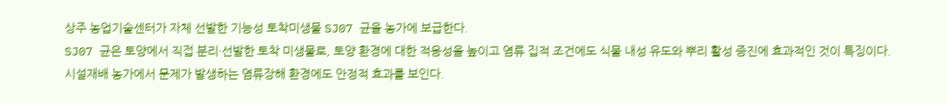상주 농업기술센터가 자체 선발한 기능성 토착미생물 SJ07 균을 농가에 보급한다.
SJ07 균은 토양에서 직접 분리·선발한 토착 미생물로, 토양 환경에 대한 적응성을 높이고 염류 집적 조건에도 식물 내성 유도와 뿌리 활성 증진에 효과적인 것이 특징이다.
시설재배 농가에서 문제가 발생하는 염류장해 환경에도 안정적 효과를 보인다.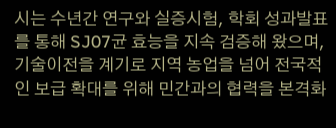시는 수년간 연구와 실증시험, 학회 성과발표를 통해 SJ07균 효능을 지속 검증해 왔으며, 기술이전을 계기로 지역 농업을 넘어 전국적인 보급 확대를 위해 민간과의 협력을 본격화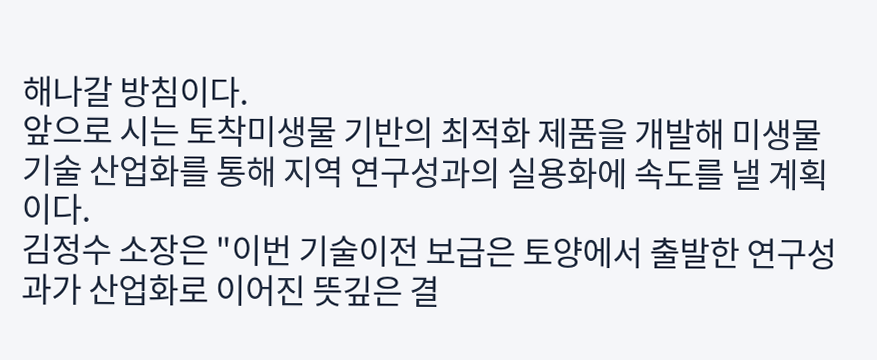해나갈 방침이다.
앞으로 시는 토착미생물 기반의 최적화 제품을 개발해 미생물 기술 산업화를 통해 지역 연구성과의 실용화에 속도를 낼 계획이다.
김정수 소장은 "이번 기술이전 보급은 토양에서 출발한 연구성과가 산업화로 이어진 뜻깊은 결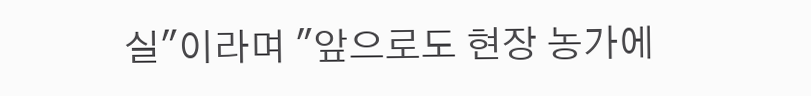실"이라며 "앞으로도 현장 농가에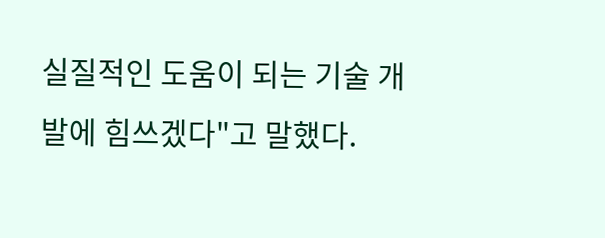실질적인 도움이 되는 기술 개발에 힘쓰겠다"고 말했다.